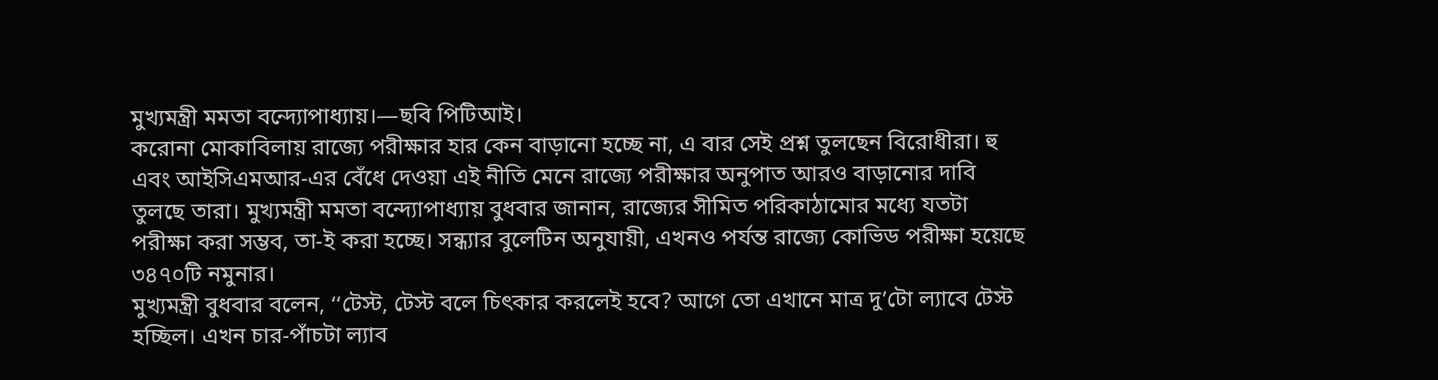মুখ্যমন্ত্রী মমতা বন্দ্যোপাধ্যায়।—ছবি পিটিআই।
করোনা মোকাবিলায় রাজ্যে পরীক্ষার হার কেন বাড়ানো হচ্ছে না, এ বার সেই প্রশ্ন তুলছেন বিরোধীরা। হু এবং আইসিএমআর-এর বেঁধে দেওয়া এই নীতি মেনে রাজ্যে পরীক্ষার অনুপাত আরও বাড়ানোর দাবি তুলছে তারা। মুখ্যমন্ত্রী মমতা বন্দ্যোপাধ্যায় বুধবার জানান, রাজ্যের সীমিত পরিকাঠামোর মধ্যে যতটা পরীক্ষা করা সম্ভব, তা-ই করা হচ্ছে। সন্ধ্যার বুলেটিন অনুযায়ী, এখনও পর্যন্ত রাজ্যে কোভিড পরীক্ষা হয়েছে ৩৪৭০টি নমুনার।
মুখ্যমন্ত্রী বুধবার বলেন, ‘‘টেস্ট, টেস্ট বলে চিৎকার করলেই হবে? আগে তো এখানে মাত্র দু’টো ল্যাবে টেস্ট হচ্ছিল। এখন চার-পাঁচটা ল্যাব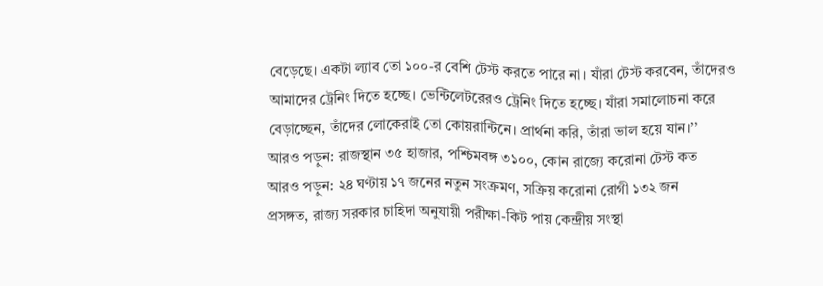বেড়েছে। একটা ল্যাব তো ১০০-র বেশি টেস্ট করতে পারে না। যাঁরা টেস্ট করবেন, তাঁদেরও আমাদের ট্রেনিং দিতে হচ্ছে। ভেন্টিলেটরেরও ট্রেনিং দিতে হচ্ছে। যাঁরা সমালোচনা করে বেড়াচ্ছেন, তাঁদের লোকেরাই তো কোয়রান্টিনে। প্রার্থনা করি, তাঁরা ভাল হয়ে যান।’’
আরও পড়ুন: রাজস্থান ৩৫ হাজার, পশ্চিমবঙ্গ ৩১০০, কোন রাজ্যে করোনা টেস্ট কত
আরও পড়ুন: ২৪ ঘণ্টায় ১৭ জনের নতুন সংক্রমণ, সক্রিয় করোনা রোগী ১৩২ জন
প্রসঙ্গত, রাজ্য সরকার চাহিদা অনুযায়ী পরীক্ষা-কিট পায় কেন্দ্রীয় সংস্থা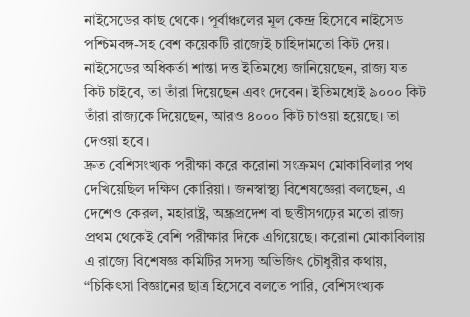নাইসেডের কাছ থেকে। পূর্বাঞ্চলের মূল কেন্দ্র হিসেবে নাইসেড পশ্চিমবঙ্গ-সহ বেশ কয়েকটি রাজ্যেই চাহিদামতো কিট দেয়। নাইসেডের অধিকর্তা শান্তা দত্ত ইতিমধ্যে জানিয়েছেন, রাজ্য যত কিট চাইবে, তা তাঁরা দিয়েছেন এবং দেবেন। ইতিমধ্যেই ৯০০০ কিট তাঁরা রাজ্যকে দিয়েছেন, আরও ৪০০০ কিট চাওয়া হয়েছে। তা দেওয়া হবে।
দ্রুত বেশিসংখ্যক পরীক্ষা করে করোনা সংক্রমণ মোকাবিলার পথ দেখিয়েছিল দক্ষিণ কোরিয়া। জনস্বাস্থ্য বিশেষজ্ঞেরা বলছেন, এ দেশেও কেরল, মহারাষ্ট্র, অন্ধ্রপ্রদেশ বা ছত্তীসগঢ়ের মতো রাজ্য প্রথম থেকেই বেশি পরীক্ষার দিকে এগিয়েছে। করোনা মোকাবিলায় এ রাজ্যে বিশেষজ্ঞ কমিটির সদস্য অভিজিৎ চৌধুরীর কথায়, ‘‘চিকিৎসা বিজ্ঞানের ছাত্র হিসেবে বলতে পারি, বেশিসংখ্যক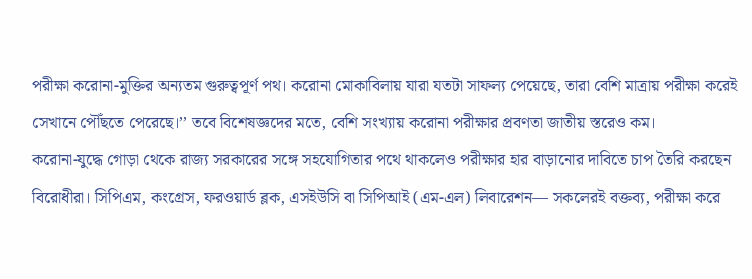পরীক্ষা করোনা-মুক্তির অন্যতম গুরুত্বপূর্ণ পথ। করোনা মোকাবিলায় যারা যতটা সাফল্য পেয়েছে, তারা বেশি মাত্রায় পরীক্ষা করেই সেখানে পৌঁছতে পেরেছে।’’ তবে বিশেষজ্ঞদের মতে, বেশি সংখ্যায় করোনা পরীক্ষার প্রবণতা জাতীয় স্তরেও কম।
করোনা-যুদ্ধে গোড়া থেকে রাজ্য সরকারের সঙ্গে সহযোগিতার পথে থাকলেও পরীক্ষার হার বাড়ানোর দাবিতে চাপ তৈরি করছেন বিরোধীরা। সিপিএম, কংগ্রেস, ফরওয়ার্ড ব্লক, এসইউসি বা সিপিআই (এম-এল) লিবারেশন— সকলেরই বক্তব্য, পরীক্ষা করে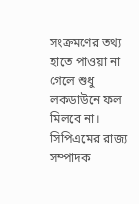সংক্রমণের তথ্য হাতে পাওয়া না গেলে শুধু লকডাউনে ফল মিলবে না। সিপিএমের রাজ্য সম্পাদক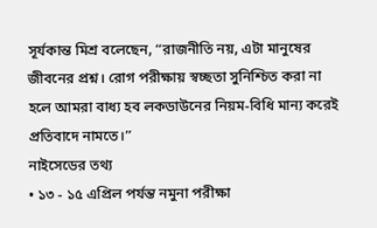সূর্যকান্ত মিশ্র বলেছেন, ‘‘রাজনীতি নয়, এটা মানুষের জীবনের প্রশ্ন। রোগ পরীক্ষায় স্বচ্ছতা সুনিশ্চিত করা না হলে আমরা বাধ্য হব লকডাউনের নিয়ম-বিধি মান্য করেই প্রতিবাদে নামতে।’’
নাইসেডের তথ্য
• ১৩ - ১৫ এপ্রিল পর্যন্ত নমুনা পরীক্ষা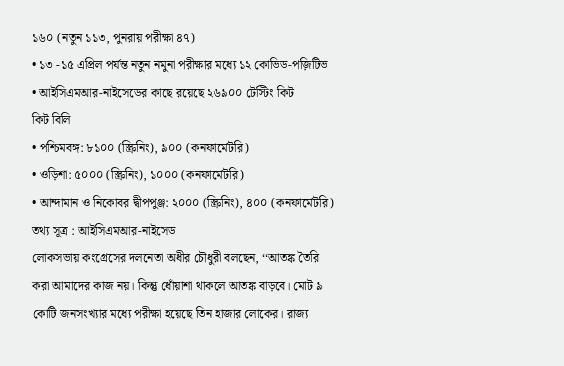১৬০ (নতুন ১১৩, পুনরায় পরীক্ষা ৪৭)
• ১৩ -১৫ এপ্রিল পর্যন্ত নতুন নমুনা পরীক্ষার মধ্যে ১২ কোভিড-পজ়িটিভ
• আইসিএমআর-নাইসেডের কাছে রয়েছে ২৬৯০০ টেস্টিং কিট
কিট বিলি
• পশ্চিমবঙ্গ: ৮১০০ (স্ক্রিনিং), ৯০০ (কনফার্মেটরি)
• ওড়িশা: ৫০০০ (স্ক্রিনিং), ১০০০ (কনফার্মেটরি)
• আন্দামান ও নিকোবর দ্বীপপুঞ্জ: ২০০০ (স্ক্রিনিং), ৪০০ (কনফার্মেটরি)
তথ্য সূত্র : আইসিএমআর-নাইসেড
লোকসভায় কংগ্রেসের দলনেতা অধীর চৌধুরী বলছেন, ‘‘আতঙ্ক তৈরি করা আমাদের কাজ নয়। কিন্তু ধোঁয়াশা থাকলে আতঙ্ক বাড়বে। মোট ৯ কোটি জনসংখ্যার মধ্যে পরীক্ষা হয়েছে তিন হাজার লোকের। রাজ্য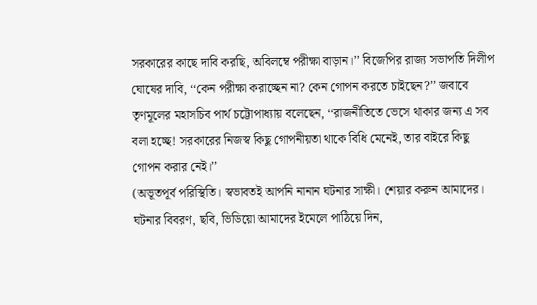সরকারের কাছে দাবি করছি, অবিলম্বে পরীক্ষা বাড়ান।’’ বিজেপির রাজ্য সভাপতি দিলীপ ঘোষের দাবি, ‘‘কেন পরীক্ষা করাচ্ছেন না? কেন গোপন করতে চাইছেন?’’ জবাবে তৃণমূলের মহাসচিব পার্থ চট্টোপাধ্যায় বলেছেন, ‘‘রাজনীতিতে ভেসে থাকার জন্য এ সব বলা হচ্ছে! সরকারের নিজস্ব কিছু গোপনীয়তা থাকে বিধি মেনেই, তার বাইরে কিছু গোপন করার নেই।’’
(অভূতপূর্ব পরিস্থিতি। স্বভাবতই আপনি নানান ঘটনার সাক্ষী। শেয়ার করুন আমাদের। ঘটনার বিবরণ, ছবি, ভিডিয়ো আমাদের ইমেলে পাঠিয়ে দিন,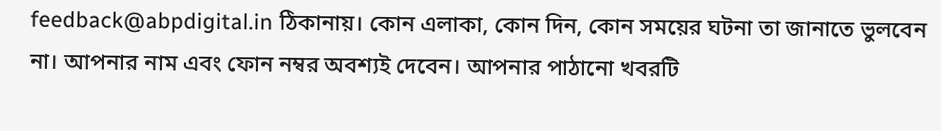feedback@abpdigital.in ঠিকানায়। কোন এলাকা, কোন দিন, কোন সময়ের ঘটনা তা জানাতে ভুলবেন না। আপনার নাম এবং ফোন নম্বর অবশ্যই দেবেন। আপনার পাঠানো খবরটি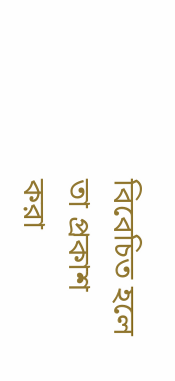বিবেচিত হলে তা প্রকাশ করা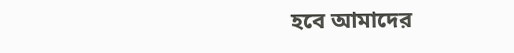হবে আমাদের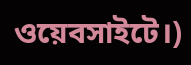ওয়েবসাইটে।)